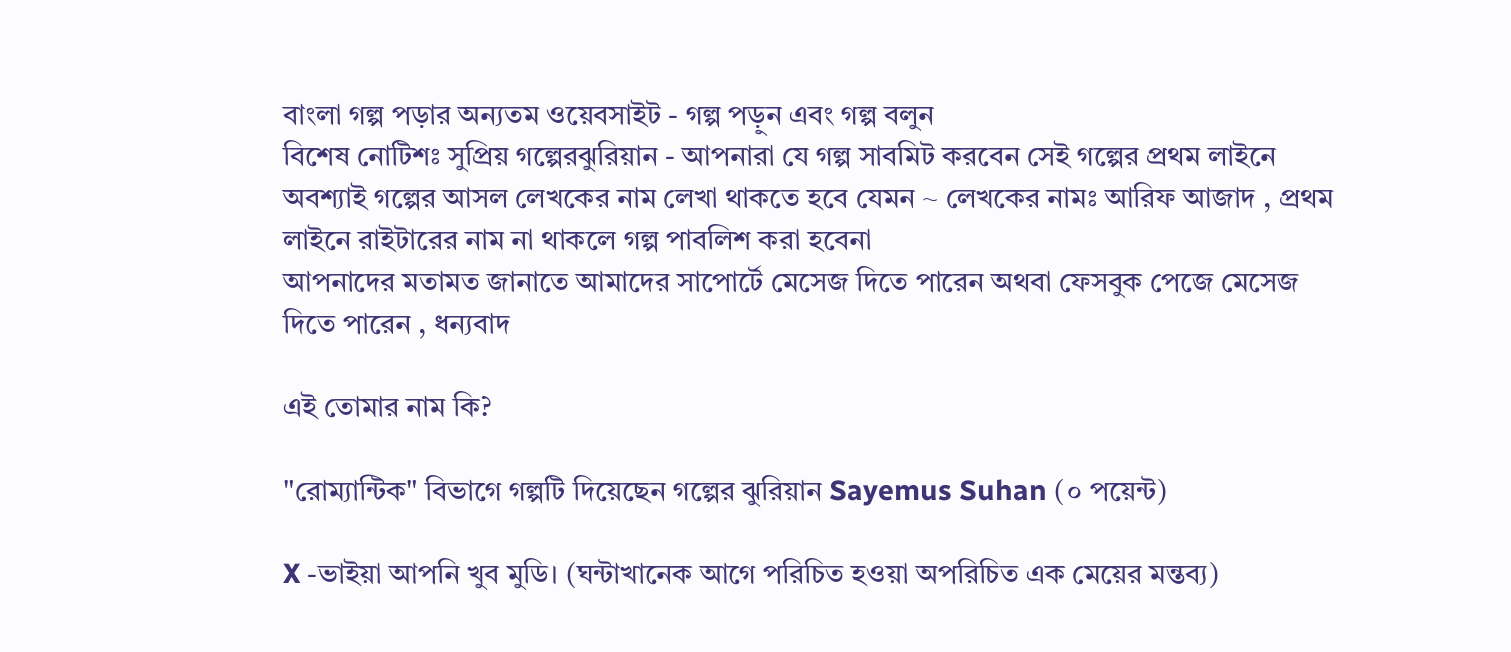বাংলা গল্প পড়ার অন্যতম ওয়েবসাইট - গল্প পড়ুন এবং গল্প বলুন
বিশেষ নোটিশঃ সুপ্রিয় গল্পেরঝুরিয়ান - আপনারা যে গল্প সাবমিট করবেন সেই গল্পের প্রথম লাইনে অবশ্যাই গল্পের আসল লেখকের নাম লেখা থাকতে হবে যেমন ~ লেখকের নামঃ আরিফ আজাদ , প্রথম লাইনে রাইটারের নাম না থাকলে গল্প পাবলিশ করা হবেনা
আপনাদের মতামত জানাতে আমাদের সাপোর্টে মেসেজ দিতে পারেন অথবা ফেসবুক পেজে মেসেজ দিতে পারেন , ধন্যবাদ

এই তোমার নাম কি?

"রোম্যান্টিক" বিভাগে গল্পটি দিয়েছেন গল্পের ঝুরিয়ান Sayemus Suhan (০ পয়েন্ট)

X -ভাইয়া আপনি খুব মুডি। (ঘন্টাখানেক আগে পরিচিত হওয়া অপরিচিত এক মেয়ের মন্তব্য)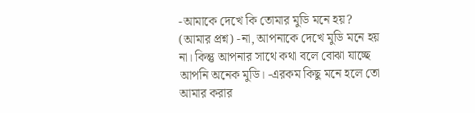-আমাকে দেখে কি তোমার মুডি মনে হয়? (আমার প্রশ্ন) -না, আপনাকে দেখে মুডি মনে হয় না। কিন্তু আপনার সাথে কথা বলে বোঝা যাচ্ছে আপনি অনেক মুডি। -এরকম কিছু মনে হলে তো আমার করার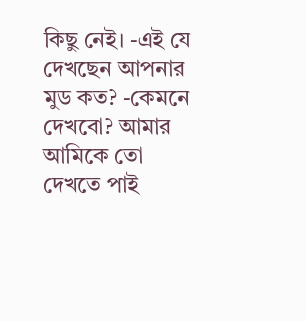কিছু নেই। -এই যে দেখছেন আপনার মুড কত? -কেমনে দেখবো? আমার আমিকে তো দেখতে পাই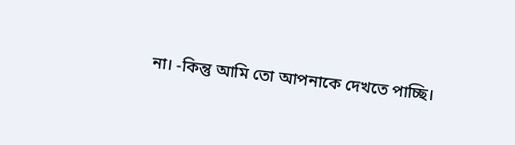না। -কিন্তু আমি তো আপনাকে দেখতে পাচ্ছি।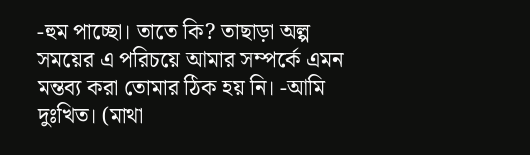-হুম পাচ্ছো। তাতে কি? তাছাড়া অল্প সময়ের এ পরিচয়ে আমার সম্পর্কে এমন মন্তব্য করা তোমার ঠিক হয় নি। -আমি দুঃখিত। (মাথা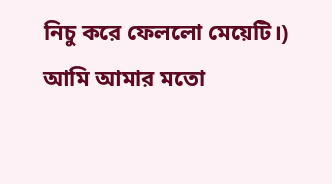নিচু করে ফেললো মেয়েটি।) আমি আমার মতো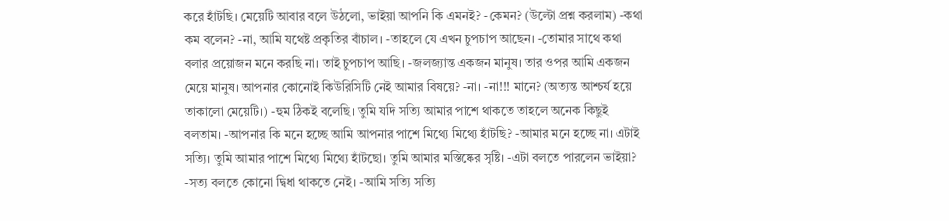করে হাঁটছি। মেয়েটি আবার বলে উঠলো, ভাইয়া আপনি কি এমনই? -কেমন? (উল্টো প্রশ্ন করলাম) -কথা কম বলেন? -না, আমি যথেষ্ট প্রকৃতির বাঁচাল। -তাহলে যে এখন চুপচাপ আছেন। -তোমার সাথে কথা বলার প্রয়োজন মনে করছি না। তাই চুপচাপ আছি। -জলজ্যান্ত একজন মানুষ। তার ওপর আমি একজন মেয়ে মানুষ। আপনার কোনোই কিউরিসিটি নেই আমার বিষয়ে? -না। -না!!! মানে? (অত্যন্ত আশ্চর্য হয়ে তাকালো মেয়েটি।) -হুম ঠিকই বলেছি। তুমি যদি সত্যি আমার পাশে থাকতে তাহলে অনেক কিছুই বলতাম। -আপনার কি মনে হচ্ছে আমি আপনার পাশে মিথ্যে মিথ্যে হাঁটছি? -আমার মনে হচ্ছে না। এটাই সত্যি। তুমি আমার পাশে মিথ্যে মিথ্যে হাঁটছো। তুমি আমার মস্তিষ্কের সৃষ্টি। -এটা বলতে পারলেন ভাইয়া? -সত্য বলতে কোনো দ্বিধা থাকতে নেই। -আমি সত্যি সত্যি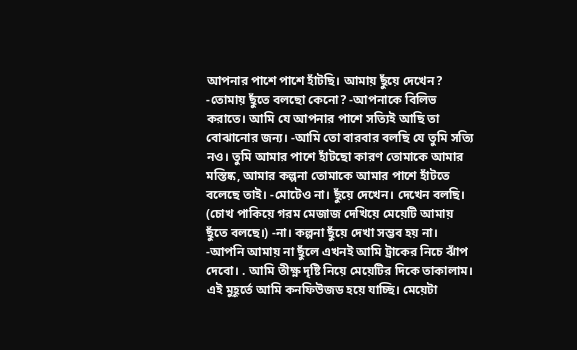আপনার পাশে পাশে হাঁটছি। আমায় ছুঁয়ে দেখেন? -তোমায় ছুঁতে বলছো কেনো? -আপনাকে বিলিভ করাতে। আমি যে আপনার পাশে সত্যিই আছি তা বোঝানোর জন্য। -আমি তো বারবার বলছি যে তুমি সত্যি নও। তুমি আমার পাশে হাঁটছো কারণ তোমাকে আমার মস্তিষ্ক, আমার কল্পনা তোমাকে আমার পাশে হাঁটতে বলেছে তাই। -মোটেও না। ছুঁয়ে দেখেন। দেখেন বলছি। (চোখ পাকিয়ে গরম মেজাজ দেখিয়ে মেয়েটি আমায় ছুঁতে বলছে।) -না। কল্পনা ছুঁয়ে দেখা সম্ভব হয় না। -আপনি আমায় না ছুঁলে এখনই আমি ট্রাকের নিচে ঝাঁপ দেবো। . আমি তীক্ষ্ণ দৃষ্টি নিয়ে মেয়েটির দিকে তাকালাম। এই মুহূর্তে আমি কনফিউজড হয়ে যাচ্ছি। মেয়েটা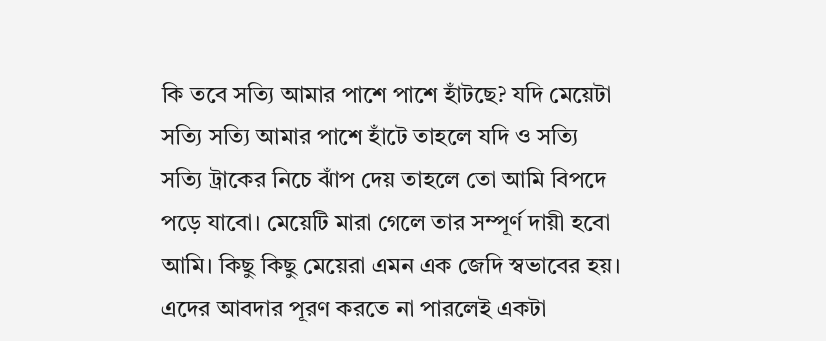কি তবে সত্যি আমার পাশে পাশে হাঁটছে? যদি মেয়েটা সত্যি সত্যি আমার পাশে হাঁটে তাহলে যদি ও সত্যি সত্যি ট্রাকের নিচে ঝাঁপ দেয় তাহলে তো আমি বিপদে পড়ে যাবো। মেয়েটি মারা গেলে তার সম্পূর্ণ দায়ী হবো আমি। কিছু কিছু মেয়েরা এমন এক জেদি স্বভাবের হয়। এদের আবদার পূরণ করতে না পারলেই একটা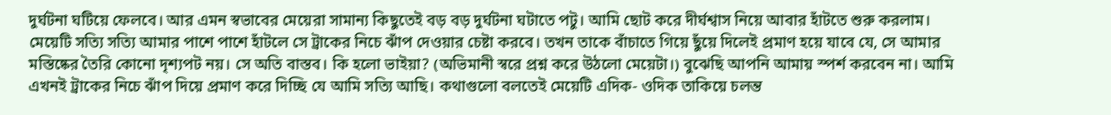দুর্ঘটনা ঘটিয়ে ফেলবে। আর এমন স্বভাবের মেয়েরা সামান্য কিছুতেই বড় বড় দুর্ঘটনা ঘটাতে পটু। আমি ছোট করে দীর্ঘশ্বাস নিয়ে আবার হাঁটতে শুরু করলাম। মেয়েটি সত্যি সত্যি আমার পাশে পাশে হাঁটলে সে ট্রাকের নিচে ঝাঁপ দেওয়ার চেষ্টা করবে। তখন তাকে বাঁচাতে গিয়ে ছুঁয়ে দিলেই প্রমাণ হয়ে যাবে যে, সে আমার মস্তিষ্কের তৈরি কোনো দৃশ্যপট নয়। সে অতি বাস্তব। কি হলো ভাইয়া? (অভিমানী স্বরে প্রশ্ন করে উঠলো মেয়েটা।) বুঝেছি আপনি আমায় স্পর্শ করবেন না। আমি এখনই ট্রাকের নিচে ঝাঁপ দিয়ে প্রমাণ করে দিচ্ছি যে আমি সত্যি আছি। কথাগুলো বলতেই মেয়েটি এদিক- ওদিক তাকিয়ে চলন্ত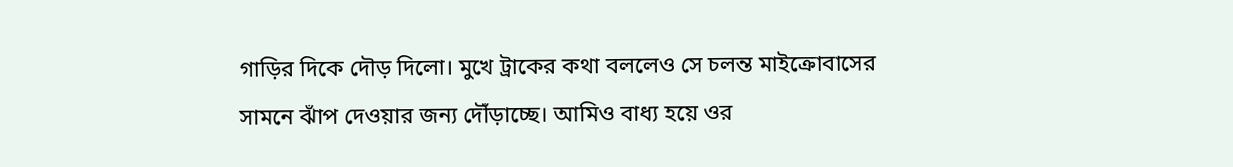গাড়ির দিকে দৌড় দিলো। মুখে ট্রাকের কথা বললেও সে চলন্ত মাইক্রোবাসের সামনে ঝাঁপ দেওয়ার জন্য দৌঁড়াচ্ছে। আমিও বাধ্য হয়ে ওর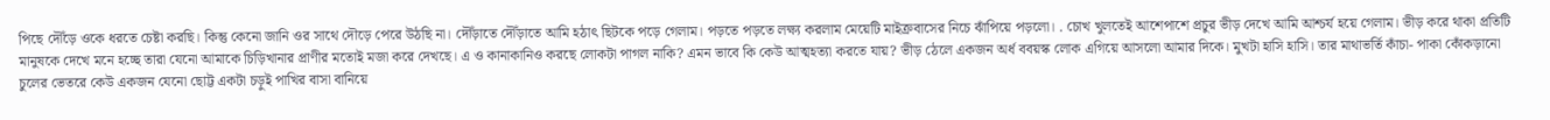পিছে দৌঁড়ে ওকে ধরতে চেষ্টা করছি। কিন্তু কেনো জানি ওর সাথে দৌড়ে পেরে উঠছি না। দৌঁড়াতে দৌঁড়াতে আমি হঠাৎ ছিটকে পড়ে গেলাম। পড়তে পড়তে লক্ষ্য করলাম মেয়েটি মাইক্রবাসের নিচে ঝাঁপিয়ে পড়লো। . চোখ খুলতেই আশেপাশে প্রচুর ভীড় দেখে আমি আশ্চর্য হয়ে গেলাম। ভীড় করে থাকা প্রতিটি মানুষকে দেখে মনে হচ্ছে তারা যেনো আমাকে চিড়িখানার প্রাণীর মতোই মজা করে দেখছে। এ ও কানাকানিও করছে লোকটা পাগল নাকি? এমন ভাবে কি কেউ আত্মহত্যা করতে যায়? ভীড় ঠেলে একজন অর্ধ ববয়স্ক লোক এগিয়ে আসলো আমার দিকে। মুখটা হাসি হাসি। তার মাথাভর্তি কাঁচা- পাকা কোঁকড়ানো চুলের ভেতরে কেউ একজন যেনো ছোট্ট একটা চড়ুই পাখির বাসা বানিয়ে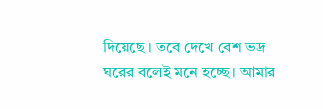দিয়েছে । তবে দেখে বেশ ভদ্র ঘরের বলেই মনে হচ্ছে। আমার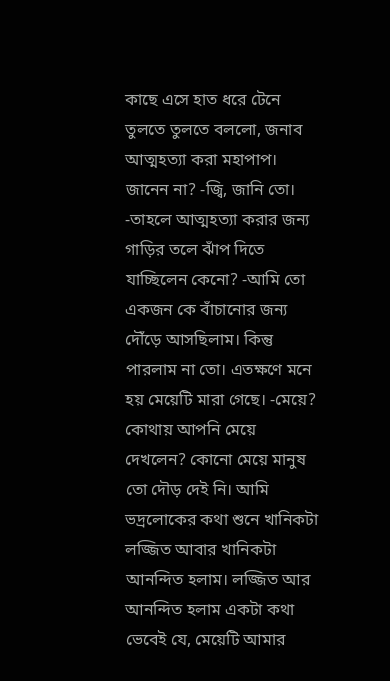কাছে এসে হাত ধরে টেনে তুলতে তুলতে বললো, জনাব আত্মহত্যা করা মহাপাপ। জানেন না? -জ্বি, জানি তো। -তাহলে আত্মহত্যা করার জন্য গাড়ির তলে ঝাঁপ দিতে যাচ্ছিলেন কেনো? -আমি তো একজন কে বাঁচানোর জন্য দৌঁড়ে আসছিলাম। কিন্তু পারলাম না তো। এতক্ষণে মনে হয় মেয়েটি মারা গেছে। -মেয়ে? কোথায় আপনি মেয়ে দেখলেন? কোনো মেয়ে মানুষ তো দৌড় দেই নি। আমি ভদ্রলোকের কথা শুনে খানিকটা লজ্জিত আবার খানিকটা আনন্দিত হলাম। লজ্জিত আর আনন্দিত হলাম একটা কথা ভেবেই যে, মেয়েটি আমার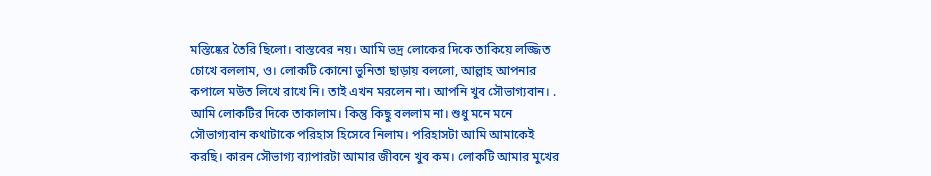মস্তিষ্কের তৈরি ছিলো। বাস্তবের নয়। আমি ভদ্র লোকের দিকে তাকিয়ে লজ্জিত চোখে বললাম, ও। লোকটি কোনো ভুনিতা ছাড়ায় বললো, আল্লাহ আপনার কপালে মউত লিখে রাখে নি। তাই এখন মরলেন না। আপনি খুব সৌভাগ্যবান। . আমি লোকটির দিকে তাকালাম। কিন্তু কিছু বললাম না। শুধু মনে মনে সৌভাগ্যবান কথাটাকে পরিহাস হিসেবে নিলাম। পরিহাসটা আমি আমাকেই করছি। কারন সৌভাগ্য ব্যাপারটা আমার জীবনে খুব কম। লোকটি আমার মুখের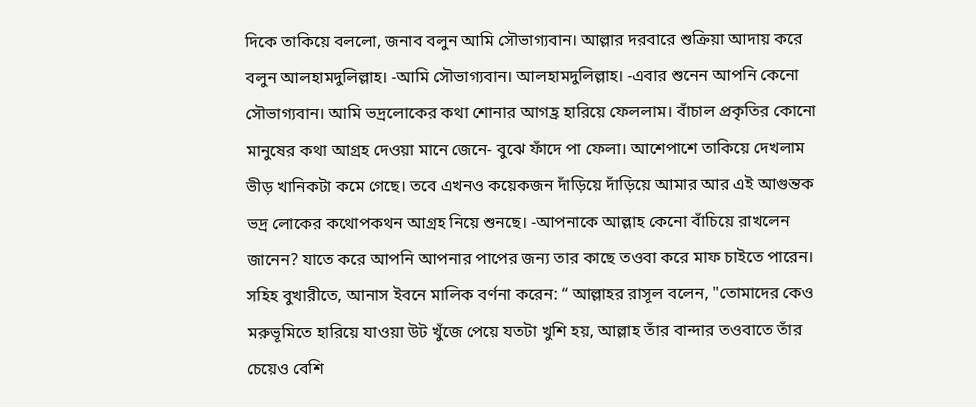দিকে তাকিয়ে বললো, জনাব বলুন আমি সৌভাগ্যবান। আল্লার দরবারে শুক্রিয়া আদায় করে বলুন আলহামদুলিল্লাহ। -আমি সৌভাগ্যবান। আলহামদুলিল্লাহ। -এবার শুনেন আপনি কেনো সৌভাগ্যবান। আমি ভদ্রলোকের কথা শোনার আগহ্র হারিয়ে ফেললাম। বাঁচাল প্রকৃতির কোনো মানুষের কথা আগ্রহ দেওয়া মানে জেনে- বুঝে ফাঁদে পা ফেলা। আশেপাশে তাকিয়ে দেখলাম ভীড় খানিকটা কমে গেছে। তবে এখনও কয়েকজন দাঁড়িয়ে দাঁড়িয়ে আমার আর এই আগুন্তক ভদ্র লোকের কথোপকথন আগ্রহ নিয়ে শুনছে। -আপনাকে আল্লাহ কেনো বাঁচিয়ে রাখলেন জানেন? যাতে করে আপনি আপনার পাপের জন্য তার কাছে তওবা করে মাফ চাইতে পারেন। সহিহ বুখারীতে, আনাস ইবনে মালিক বর্ণনা করেন: “ আল্লাহর রাসূল বলেন, "তোমাদের কেও মরুভূমিতে হারিয়ে যাওয়া উট খুঁজে পেয়ে যতটা খুশি হয়, আল্লাহ তাঁর বান্দার তওবাতে তাঁর চেয়েও বেশি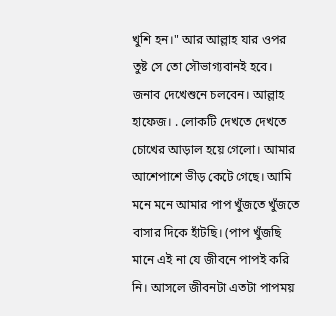খুশি হন।" আর আল্লাহ যার ওপর তুষ্ট সে তো সৌভাগ্যবানই হবে। জনাব দেখেশুনে চলবেন। আল্লাহ হাফেজ। . লোকটি দেখতে দেখতে চোখের আড়াল হয়ে গেলো। আমার আশেপাশে ভীড় কেটে গেছে। আমি মনে মনে আমার পাপ খুঁজতে খুঁজতে বাসার দিকে হাঁটছি। (পাপ খুঁজছি মানে এই না যে জীবনে পাপই করি নি। আসলে জীবনটা এতটা পাপময়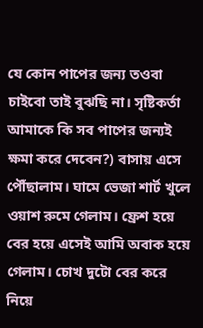যে কোন পাপের জন্য তওবা চাইবো তাই বুঝছি না। সৃষ্টিকর্তা আমাকে কি সব পাপের জন্যই ক্ষমা করে দেবেন?) বাসায় এসে পৌঁছালাম। ঘামে ভেজা শার্ট খুলে ওয়াশ রুমে গেলাম। ফ্রেশ হয়ে বের হয়ে এসেই আমি অবাক হয়ে গেলাম। চোখ দুটো বের করে নিয়ে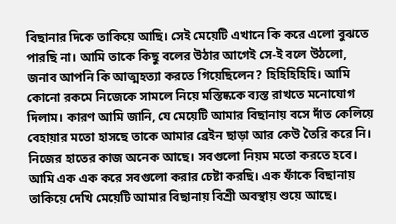বিছানার দিকে তাকিয়ে আছি। সেই মেয়েটি এখানে কি করে এলো বুঝতে পারছি না। আমি তাকে কিছু বলের উঠার আগেই সে-ই বলে উঠলো, জনাব আপনি কি আত্মহত্যা করতে গিয়েছিলেন? হিহিহিহিহি। আমি কোনো রকমে নিজেকে সামলে নিয়ে মস্তিষ্ককে ব্যস্ত রাখতে মনোযোগ দিলাম। কারণ আমি জানি, যে মেয়েটি আমার বিছানায় বসে দাঁত কেলিয়ে বেহায়ার মতো হাসছে তাকে আমার ব্রেইন ছাড়া আর কেউ তৈরি করে নি। নিজের হাতের কাজ অনেক আছে। সবগুলো নিয়ম মতো করতে হবে। আমি এক এক করে সবগুলো করার চেষ্টা করছি। এক ফাঁকে বিছানায় তাকিয়ে দেখি মেয়েটি আমার বিছানায় বিশ্রী অবস্থায় শুয়ে আছে।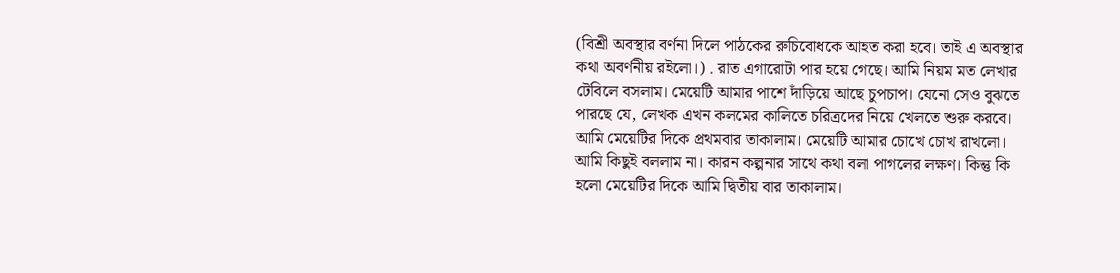(বিশ্রী অবস্থার বর্ণনা দিলে পাঠকের রুচিবোধকে আহত করা হবে। তাই এ অবস্থার কথা অবর্ণনীয় রইলো।) . রাত এগারোটা পার হয়ে গেছে। আমি নিয়ম মত লেখার টেবিলে বসলাম। মেয়েটি আমার পাশে দাঁড়িয়ে আছে চুপচাপ। যেনো সেও বুঝতে পারছে যে, লেখক এখন কলমের কালিতে চরিত্রদের নিয়ে খেলতে শুরু করবে। আমি মেয়েটির দিকে প্রথমবার তাকালাম। মেয়েটি আমার চোখে চোখ রাখলো। আমি কিছুই বললাম না। কারন কল্পনার সাথে কথা বলা পাগলের লক্ষণ। কিন্তু কি হলো মেয়েটির দিকে আমি দ্বিতীয় বার তাকালাম।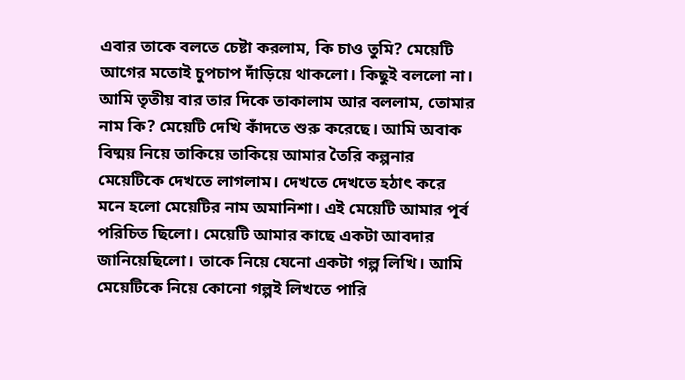এবার তাকে বলতে চেষ্টা করলাম, কি চাও তুমি? মেয়েটি আগের মতোই চুপচাপ দাঁড়িয়ে থাকলো। কিছুই বললো না। আমি তৃতীয় বার তার দিকে তাকালাম আর বললাম, তোমার নাম কি? মেয়েটি দেখি কাঁদতে শুরু করেছে। আমি অবাক বিষ্ময় নিয়ে তাকিয়ে তাকিয়ে আমার তৈরি কল্পনার মেয়েটিকে দেখতে লাগলাম। দেখতে দেখতে হঠাৎ করে মনে হলো মেয়েটির নাম অমানিশা। এই মেয়েটি আমার পূর্ব পরিচিত ছিলো। মেয়েটি আমার কাছে একটা আবদার জানিয়েছিলো। তাকে নিয়ে যেনো একটা গল্প লিখি। আমি মেয়েটিকে নিয়ে কোনো গল্পই লিখতে পারি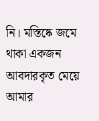নি। মস্তিষ্কে জমে থাকা একজন আবদারকৃত মেয়ে আমার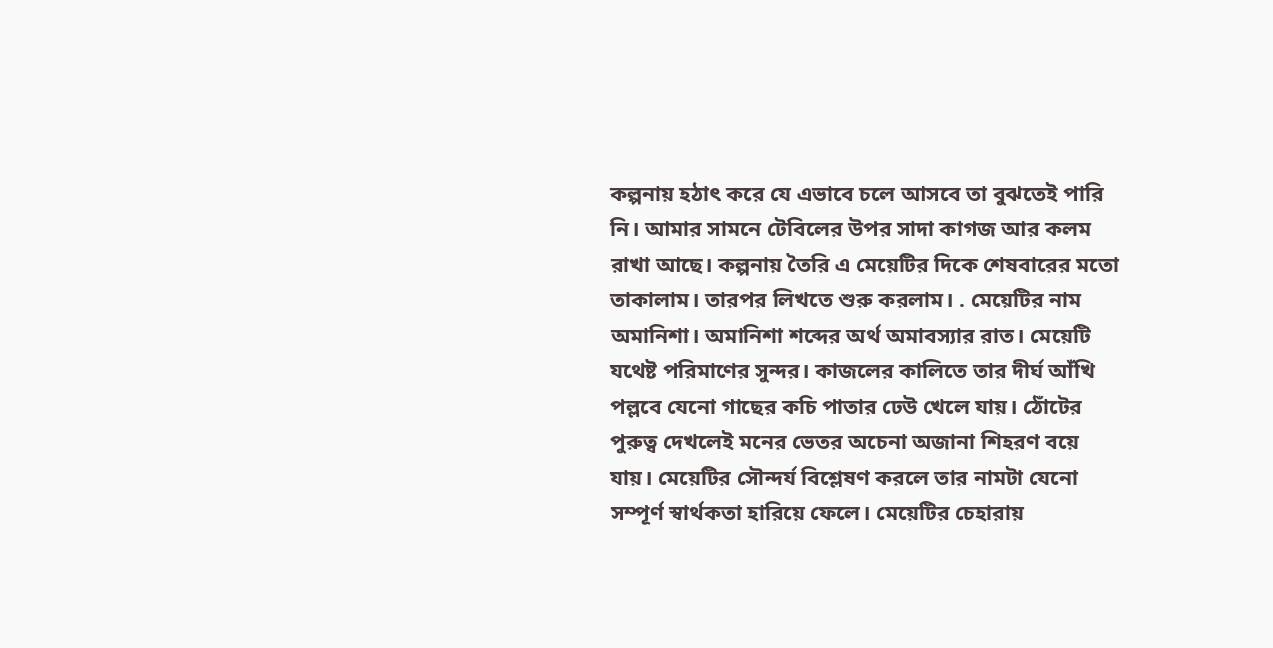কল্পনায় হঠাৎ করে যে এভাবে চলে আসবে তা বুঝতেই পারি নি। আমার সামনে টেবিলের উপর সাদা কাগজ আর কলম রাখা আছে। কল্পনায় তৈরি এ মেয়েটির দিকে শেষবারের মতো তাকালাম। তারপর লিখতে শুরু করলাম। . মেয়েটির নাম অমানিশা। অমানিশা শব্দের অর্থ অমাবস্যার রাত। মেয়েটি যথেষ্ট পরিমাণের সুন্দর। কাজলের কালিতে তার দীর্ঘ আঁখি পল্লবে যেনো গাছের কচি পাতার ঢেউ খেলে যায়। ঠোঁটের পুরুত্ব দেখলেই মনের ভেতর অচেনা অজানা শিহরণ বয়ে যায়। মেয়েটির সৌন্দর্য বিশ্লেষণ করলে তার নামটা যেনো সম্পূর্ণ স্বার্থকতা হারিয়ে ফেলে। মেয়েটির চেহারায়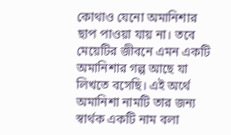কোথাও যেনো অমানিশার ছাপ পাওয়া যায় না। তবে মেয়েটির জীবনে এমন একটি অমানিশার গল্প আছে যা লিখতে বসেছি। এই অর্থে অমানিশা নামটি তার জন্য স্বার্থক একটি নাম বলা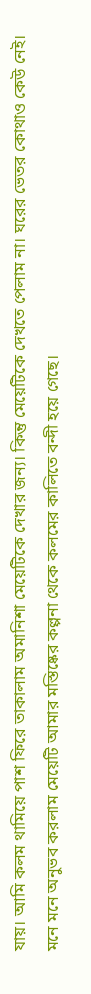যায়। আমি কলম থামিয়ে পাশ ফিরে তাকালাম অমানিশা মেয়েটিকে দেখার জন্য। কিন্তু মেয়েটিকে দেখতে পেলাম না। ঘরের ভেতর কোথাও কেউ নেই। মনে মনে অনুভব করলাম মেয়েটি আমার মস্তিষ্কের কল্পনা থেকে কলমের কালিতে বন্দী হয়ে গেছে।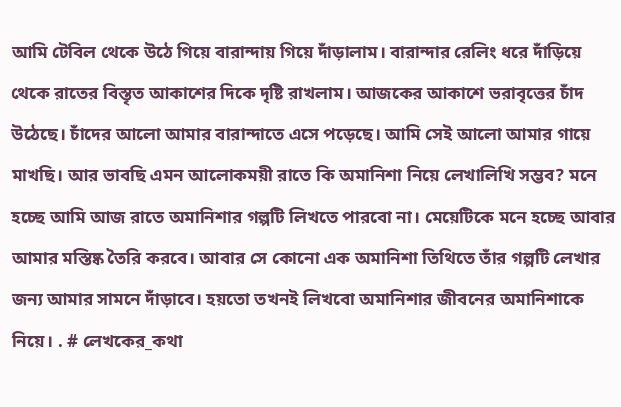আমি টেবিল থেকে উঠে গিয়ে বারান্দায় গিয়ে দাঁড়ালাম। বারান্দার রেলিং ধরে দাঁড়িয়ে থেকে রাতের বিস্তৃত আকাশের দিকে দৃষ্টি রাখলাম। আজকের আকাশে ভরাবৃত্তের চাঁদ উঠেছে। চাঁদের আলো আমার বারান্দাতে এসে পড়েছে। আমি সেই আলো আমার গায়ে মাখছি। আর ভাবছি এমন আলোকময়ী রাতে কি অমানিশা নিয়ে লেখালিখি সম্ভব? মনে হচ্ছে আমি আজ রাতে অমানিশার গল্পটি লিখতে পারবো না। মেয়েটিকে মনে হচ্ছে আবার আমার মস্তিষ্ক তৈরি করবে। আবার সে কোনো এক অমানিশা তিথিতে তাঁর গল্পটি লেখার জন্য আমার সামনে দাঁড়াবে। হয়তো তখনই লিখবো অমানিশার জীবনের অমানিশাকে নিয়ে। . # লেখকের_কথা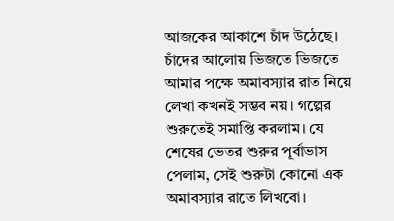আজকের আকাশে চাঁদ উঠেছে। চাঁদের আলোয় ভিজতে ভিজতে আমার পক্ষে অমাবস্যার রাত নিয়ে লেখা কখনই সম্ভব নয়। গল্পের শুরুতেই সমাপ্তি করলাম। যে শেষের ভেতর শুরুর পূর্বাভাস পেলাম, সেই শুরুটা কোনো এক অমাবস্যার রাতে লিখবো।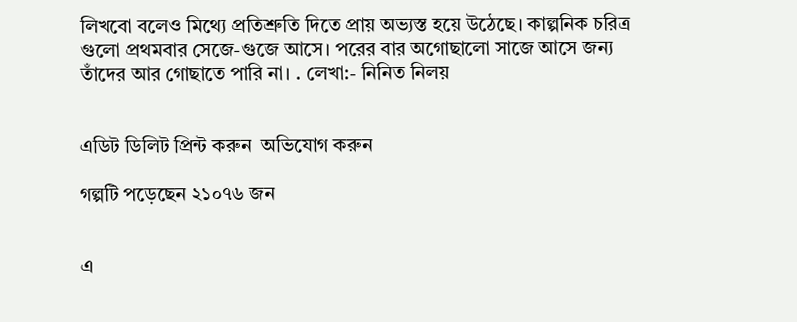লিখবো বলেও মিথ্যে প্রতিশ্রুতি দিতে প্রায় অভ্যস্ত হয়ে উঠেছে। কাল্পনিক চরিত্র গুলো প্রথমবার সেজে-গুজে আসে। পরের বার অগোছালো সাজে আসে জন্য তাঁদের আর গোছাতে পারি না। . লেখা:- নিনিত নিলয়


এডিট ডিলিট প্রিন্ট করুন  অভিযোগ করুন

গল্পটি পড়েছেন ২১০৭৬ জন


এ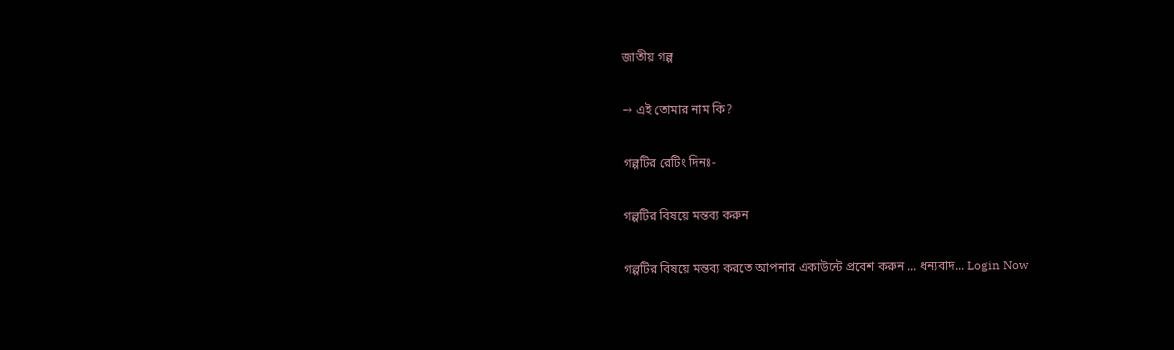জাতীয় গল্প

→ এই তোমার নাম কি?

গল্পটির রেটিং দিনঃ-

গল্পটির বিষয়ে মন্তব্য করুন

গল্পটির বিষয়ে মন্তব্য করতে আপনার একাউন্টে প্রবেশ করুন ... ধন্যবাদ... Login Now